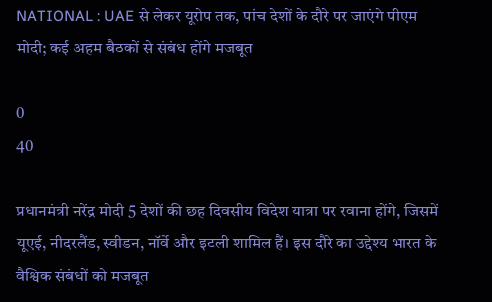NATIONAL : UAE से लेकर यूरोप तक, पांच देशों के दौरे पर जाएंगे पीएम मोदी; कई अहम बैठकों से संबंध होंगे मजबूत

0
40

प्रधानमंत्री नरेंद्र मोदी 5 देशों की छह दिवसीय विदेश यात्रा पर रवाना होंगे, जिसमें यूएई, नीदरलैंड, स्वीडन, नॉर्वे और इटली शामिल हैं। इस दौरे का उद्देश्य भारत के वैश्विक संबंधों को मजबूत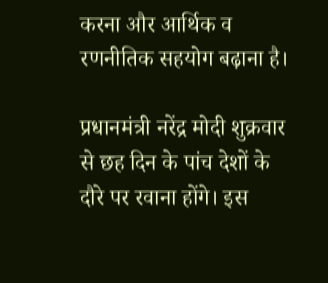करना और आर्थिक व रणनीतिक सहयोग बढ़ाना है।

प्रधानमंत्री नरेंद्र मोदी शुक्रवार से छह दिन के पांच देशों के दौरे पर रवाना होंगे। इस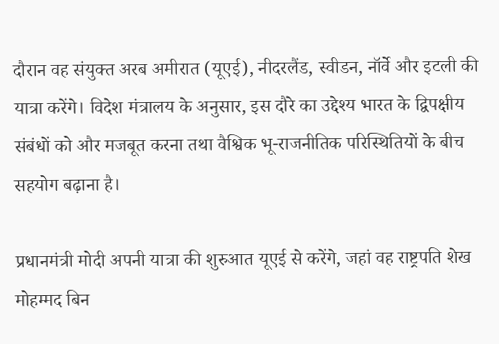दौरान वह संयुक्त अरब अमीरात (यूएई), नीदरलैंड, स्वीडन, नॉर्वे और इटली की यात्रा करेंगे। विदेश मंत्रालय के अनुसार, इस दौरे का उद्देश्य भारत के द्विपक्षीय संबंधों को और मजबूत करना तथा वैश्विक भू-राजनीतिक परिस्थितियों के बीच सहयोग बढ़ाना है।

प्रधानमंत्री मोदी अपनी यात्रा की शुरुआत यूएई से करेंगे, जहां वह राष्ट्रपति शेख मोहम्मद बिन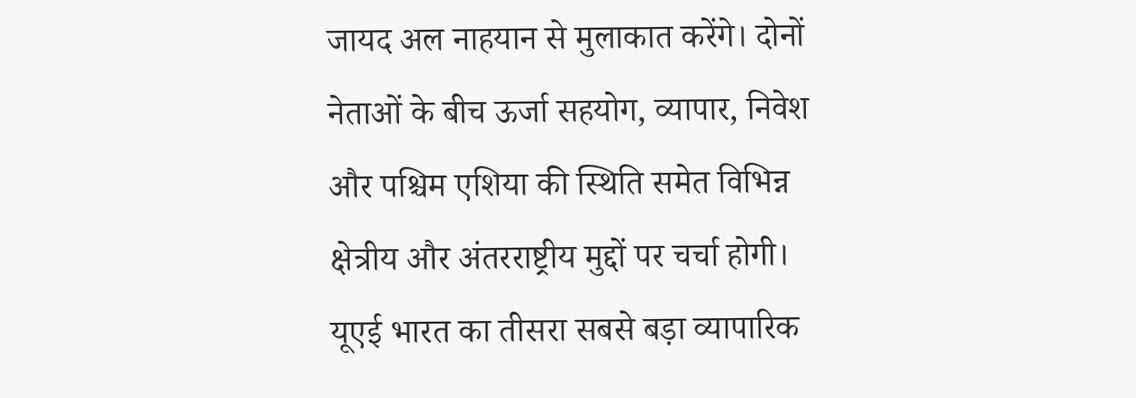जायद अल नाहयान से मुलाकात करेंगे। दोनों नेताओं के बीच ऊर्जा सहयोग, व्यापार, निवेश और पश्चिम एशिया की स्थिति समेत विभिन्न क्षेत्रीय और अंतरराष्ट्रीय मुद्दों पर चर्चा होगी। यूएई भारत का तीसरा सबसे बड़ा व्यापारिक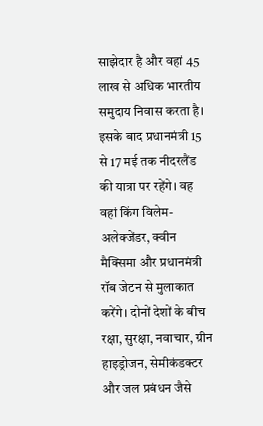साझेदार है और वहां 45 लाख से अधिक भारतीय समुदाय निवास करता है। इसके बाद प्रधानमंत्री 15 से 17 मई तक नीदरलैंड की यात्रा पर रहेंगे। वह वहां किंग विलेम-अलेक्जेंडर, क्वीन मैक्सिमा और प्रधानमंत्री रॉब जेटन से मुलाकात करेंगे। दोनों देशों के बीच रक्षा, सुरक्षा, नवाचार, ग्रीन हाइड्रोजन, सेमीकंडक्टर और जल प्रबंधन जैसे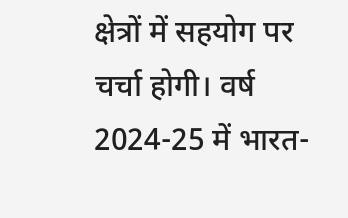क्षेत्रों में सहयोग पर चर्चा होगी। वर्ष 2024-25 में भारत-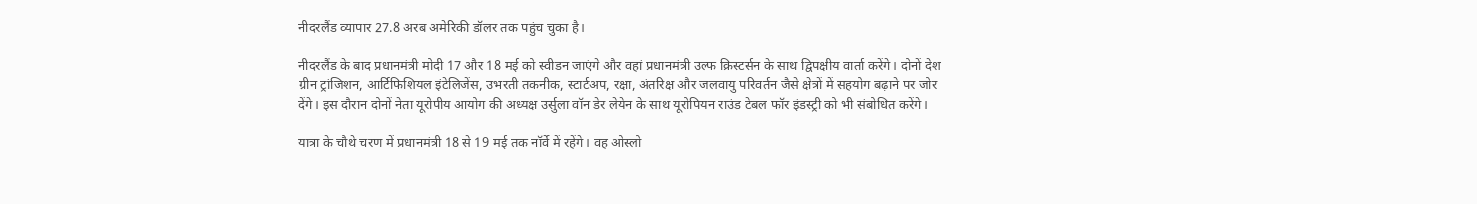नीदरलैंड व्यापार 27.8 अरब अमेरिकी डॉलर तक पहुंच चुका है।

नीदरलैंड के बाद प्रधानमंत्री मोदी 17 और 18 मई को स्वीडन जाएंगे और वहां प्रधानमंत्री उल्फ क्रिस्टर्सन के साथ द्विपक्षीय वार्ता करेंगे। दोनों देश ग्रीन ट्रांजिशन, आर्टिफिशियल इंटेलिजेंस, उभरती तकनीक, स्टार्टअप, रक्षा, अंतरिक्ष और जलवायु परिवर्तन जैसे क्षेत्रों में सहयोग बढ़ाने पर जोर देंगे। इस दौरान दोनों नेता यूरोपीय आयोग की अध्यक्ष उर्सुला वॉन डेर लेयेन के साथ यूरोपियन राउंड टेबल फॉर इंडस्ट्री को भी संबोधित करेंगे।

यात्रा के चौथे चरण में प्रधानमंत्री 18 से 19 मई तक नॉर्वे में रहेंगे। वह ओस्लो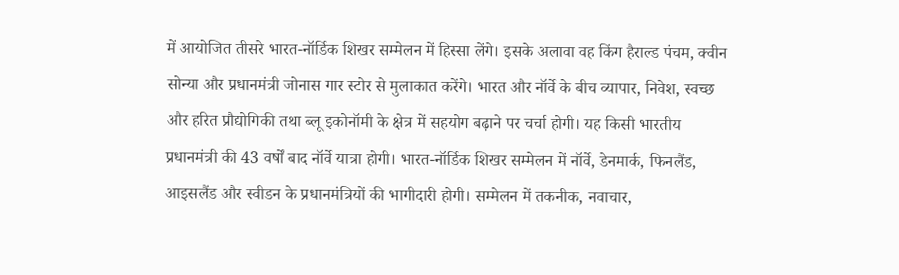में आयोजित तीसरे भारत-नॉर्डिक शिखर सम्मेलन में हिस्सा लेंगे। इसके अलावा वह किंग हैराल्ड पंचम, क्वीन सोन्या और प्रधानमंत्री जोनास गार स्टोर से मुलाकात करेंगे। भारत और नॉर्वे के बीच व्यापार, निवेश, स्वच्छ और हरित प्रौद्योगिकी तथा ब्लू इकोनॉमी के क्षेत्र में सहयोग बढ़ाने पर चर्चा होगी। यह किसी भारतीय प्रधानमंत्री की 43 वर्षों बाद नॉर्वे यात्रा होगी। भारत-नॉर्डिक शिखर सम्मेलन में नॉर्वे, डेनमार्क, फिनलैंड, आइसलैंड और स्वीडन के प्रधानमंत्रियों की भागीदारी होगी। सम्मेलन में तकनीक, नवाचार,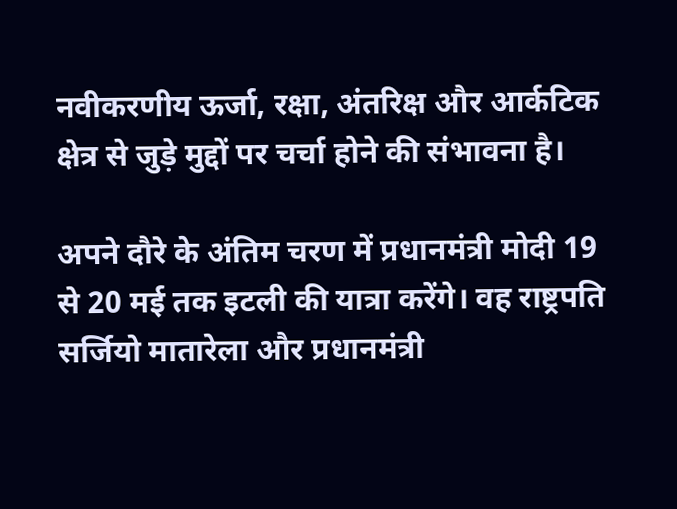नवीकरणीय ऊर्जा, रक्षा, अंतरिक्ष और आर्कटिक क्षेत्र से जुड़े मुद्दों पर चर्चा होने की संभावना है।

अपने दौरे के अंतिम चरण में प्रधानमंत्री मोदी 19 से 20 मई तक इटली की यात्रा करेंगे। वह राष्ट्रपति सर्जियो मातारेला और प्रधानमंत्री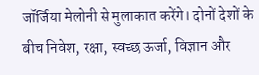जॉर्जिया मेलोनी से मुलाकात करेंगे। दोनों देशों के बीच निवेश, रक्षा, स्वच्छ ऊर्जा, विज्ञान और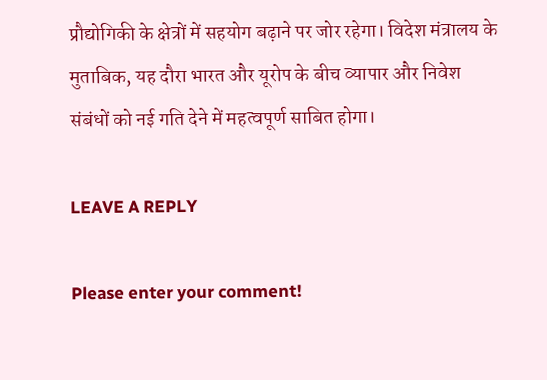प्रौद्योगिकी के क्षेत्रों में सहयोग बढ़ाने पर जोर रहेगा। विदेश मंत्रालय के मुताबिक, यह दौरा भारत और यूरोप के बीच व्यापार और निवेश संबंधों को नई गति देने में महत्वपूर्ण साबित होगा।

LEAVE A REPLY

Please enter your comment!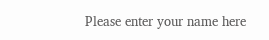Please enter your name here